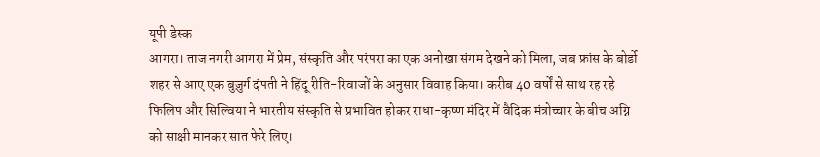यूपी डेस्क
आगरा। ताज नगरी आगरा में प्रेम, संस्कृति और परंपरा का एक अनोखा संगम देखने को मिला, जब फ्रांस के बोर्डो शहर से आए एक बुज़ुर्ग दंपती ने हिंदू रीति-रिवाजों के अनुसार विवाह किया। करीब 40 वर्षों से साथ रह रहे फिलिप और सिल्विया ने भारतीय संस्कृति से प्रभावित होकर राधा-कृष्ण मंदिर में वैदिक मंत्रोच्चार के बीच अग्नि को साक्षी मानकर सात फेरे लिए।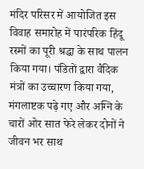मंदिर परिसर में आयोजित इस विवाह समारोह में पारंपरिक हिंदू रस्मों का पूरी श्रद्धा के साथ पालन किया गया। पंडितों द्वारा वैदिक मंत्रों का उच्चारण किया गया, मंगलाष्टक पढ़े गए और अग्नि के चारों ओर सात फेरे लेकर दोनों ने जीवन भर साथ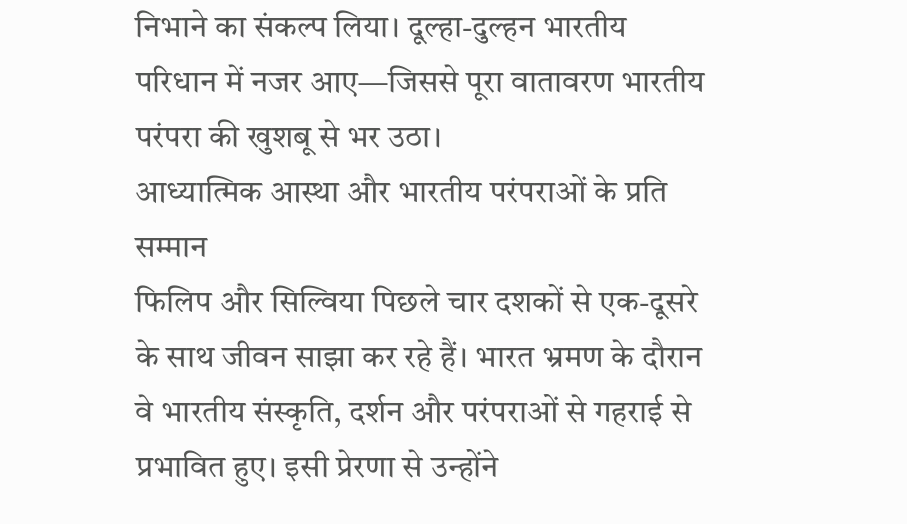निभाने का संकल्प लिया। दूल्हा-दुल्हन भारतीय परिधान में नजर आए—जिससे पूरा वातावरण भारतीय परंपरा की खुशबू से भर उठा।
आध्यात्मिक आस्था और भारतीय परंपराओं के प्रति सम्मान
फिलिप और सिल्विया पिछले चार दशकों से एक-दूसरे के साथ जीवन साझा कर रहे हैं। भारत भ्रमण के दौरान वे भारतीय संस्कृति, दर्शन और परंपराओं से गहराई से प्रभावित हुए। इसी प्रेरणा से उन्होंने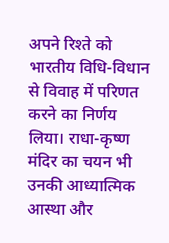अपने रिश्ते को भारतीय विधि-विधान से विवाह में परिणत करने का निर्णय लिया। राधा-कृष्ण मंदिर का चयन भी उनकी आध्यात्मिक आस्था और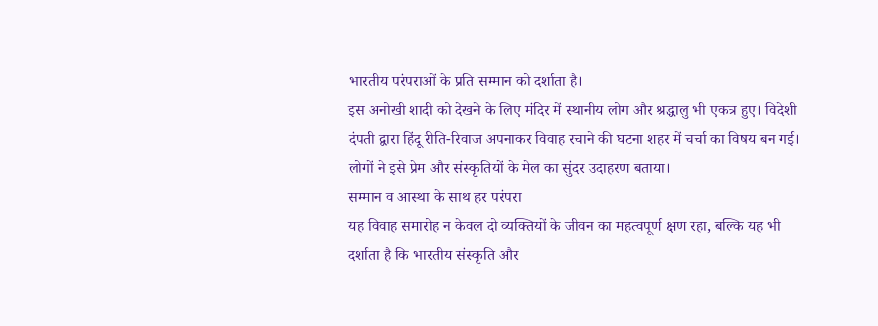भारतीय परंपराओं के प्रति सम्मान को दर्शाता है।
इस अनोखी शादी को देखने के लिए मंदिर में स्थानीय लोग और श्रद्धालु भी एकत्र हुए। विदेशी दंपती द्वारा हिंदू रीति-रिवाज अपनाकर विवाह रचाने की घटना शहर में चर्चा का विषय बन गई। लोगों ने इसे प्रेम और संस्कृतियों के मेल का सुंदर उदाहरण बताया।
सम्मान व आस्था के साथ हर परंपरा
यह विवाह समारोह न केवल दो व्यक्तियों के जीवन का महत्वपूर्ण क्षण रहा, बल्कि यह भी दर्शाता है कि भारतीय संस्कृति और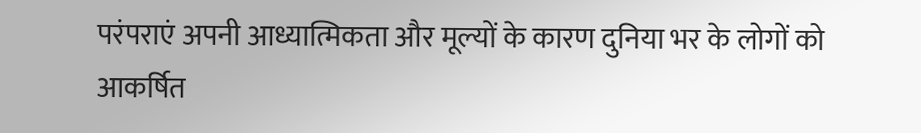परंपराएं अपनी आध्यात्मिकता और मूल्यों के कारण दुनिया भर के लोगों को आकर्षित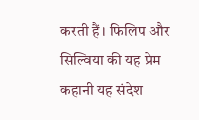करती हैं। फिलिप और सिल्विया की यह प्रेम कहानी यह संदेश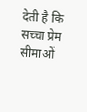देती है कि सच्चा प्रेम सीमाओं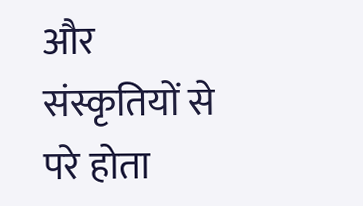और संस्कृतियों से परे होता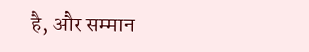है, और सम्मान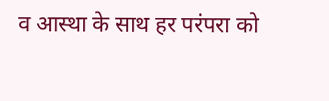व आस्था के साथ हर परंपरा को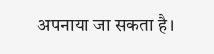अपनाया जा सकता है।